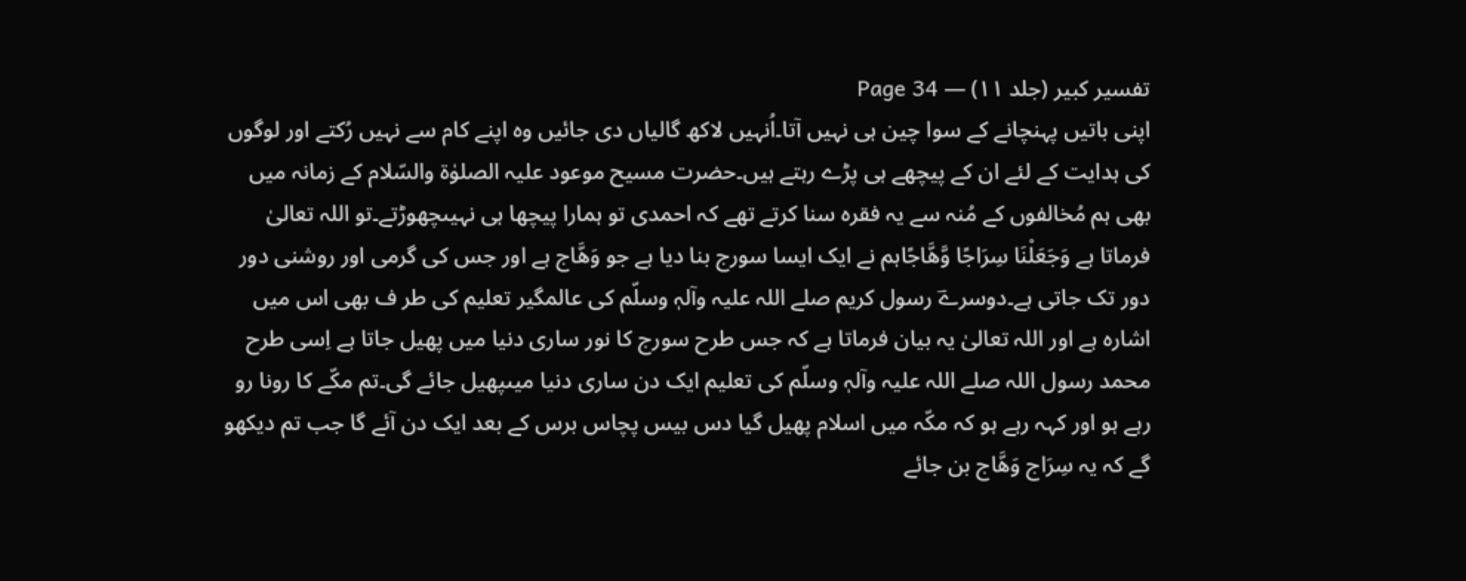تفسیر کبیر (جلد ۱۱) — Page 34
اپنی باتیں پہنچانے کے سوا چین ہی نہیں آتا۔اُنہیں لاکھ گالیاں دی جائیں وہ اپنے کام سے نہیں رُکتے اور لوگوں کی ہدایت کے لئے ان کے پیچھے ہی پڑے رہتے ہیں۔حضرت مسیح موعود علیہ الصلوٰۃ والسّلام کے زمانہ میں بھی ہم مُخالفوں کے مُنہ سے یہ فقرہ سنا کرتے تھے کہ احمدی تو ہمارا پیچھا ہی نہیںچھوڑتے۔تو اللہ تعالیٰ فرماتا ہے وَجَعَلْنَا سِرَاجًا وَّهَّاجًاہم نے ایک ایسا سورج بنا دیا ہے جو وَھَّاج ہے اور جس کی گرمی اور روشنی دور دور تک جاتی ہے۔دوسرےؔ رسول کریم صلے اللہ علیہ وآلہٖ وسلّم کی عالمگیر تعلیم کی طر ف بھی اس میں اشارہ ہے اور اللہ تعالیٰ یہ بیان فرماتا ہے کہ جس طرح سورج کا نور ساری دنیا میں پھیل جاتا ہے اِسی طرح محمد رسول اللہ صلے اللہ علیہ وآلہٖ وسلّم کی تعلیم ایک دن ساری دنیا میںپھیل جائے گی۔تم مکّے کا رونا رو رہے ہو اور کہہ رہے ہو کہ مکّہ میں اسلام پھیل گیا دس بیس پچاس برس کے بعد ایک دن آئے گا جب تم دیکھو گے کہ یہ سِرَاج وَھَّاج بن جائے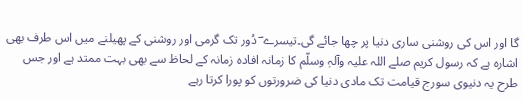گا اور اس کی روشنی ساری دنیا پر چھا جائے گی۔تیسرے ؔ دُور تک گرمی اور روشنی کے پھیلنے میں اس طرف بھی اشارہ ہے کہ رسول کریم صلے اللہ علیہ وآلہٖ وسلّم کا زمانہ افادہ زمانہ کے لحاظ سے بھی بہت ممتد ہے اور جس طرح یہ دنیوی سورج قیامت تک مادی دنیا کی ضرورتوں کو پورا کرتا رہے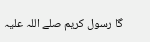گا رسول کریم صلے اللہ علیہ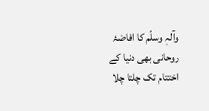وآلہٖ وسلّم کا افاضۂ روحانی بھی دنیا کے اختتام تک چلتا چلا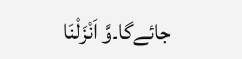جائےگا۔وَّ اَنْزَلْنَا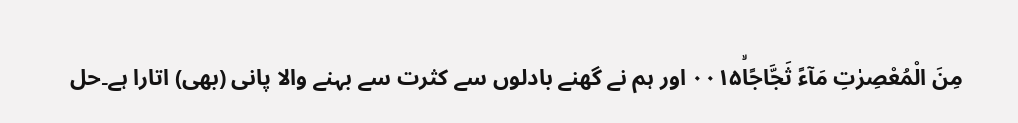مِنَ الْمُعْصِرٰتِ مَآءً ثَجَّاجًاۙ۰۰۱۵ اور ہم نے گھنے بادلوں سے کثرت سے بہنے والا پانی (بھی) اتارا ہے۔حل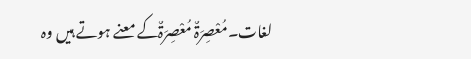لغات۔مُعْصِرَۃٌ مُعْصِرَۃٌکے معنے ہوتے ہیں وہ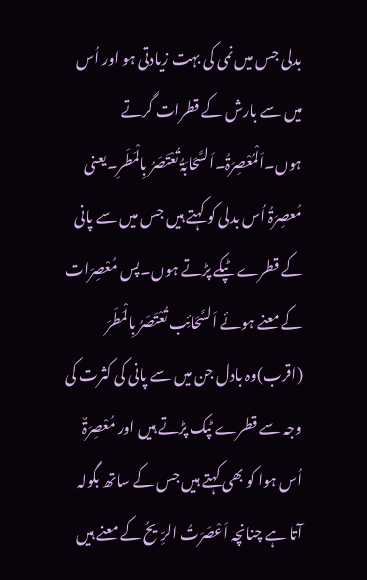بدلی جس میں نمی کی بہت زیادتی ہو اور اُس میں سے بارش کے قطرات گرتے ہوں۔اَلْمُعْصِرَۃُ۔اَلسَّحَابَۃُ تُعْتَصَرُ بِالْمَطَرِ۔یعنی مُعصِرَۃُ اُس بدلی کو کہتے ہیں جس میں سے پانی کے قطرے ٹپکے پڑتے ہوں۔پس مُعْصِرَات کے معنے ہوئے اَلسَّحَائِب تُعْتَصَرُ بِالْمَطَرَ (اقرب)وہ بادل جن میں سے پانی کی کثرت کی وجہ سے قطرے ٹپک پڑتے ہیں اور مُعْصِرَۃٌ اُس ہوا کو بھی کہتے ہیں جس کے ساتھ بگولہ آتا ہے چنانچہ اَعْصَرَتُ الرِّیحُ کے معنے ہیں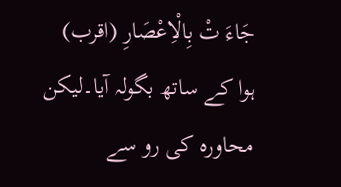جَاءَ تْ بِالْاِعْصَارِ (اقرب) ہوا کے ساتھ بگولہ آیا۔لیکن محاورہ کی رو سے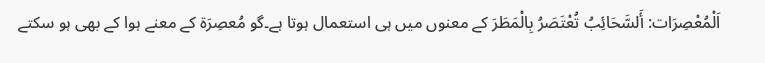اَلْمُعْصِرَات: أَلسَّحَائِبُ تُعْتَصَرُ بِالْمَطَرَ کے معنوں میں ہی استعمال ہوتا ہے۔گو مُعصِرَۃ کے معنے ہوا کے بھی ہو سکتے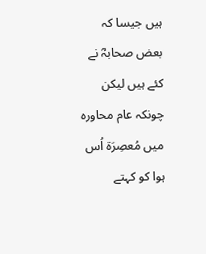ہیں جیسا کہ بعض صحابہؓ نے کئے ہیں لیکن چونکہ عام محاورہ میں مُعصِرَۃ اُس ہوا کو کہتے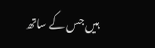ہیں جس کے ساتھ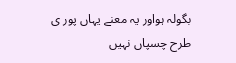بگولہ ہواور یہ معنے یہاں پور ی طرح چسپاں نہیں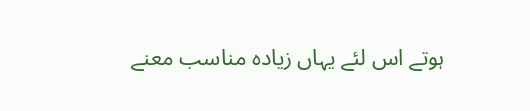ہوتے اس لئے یہاں زیادہ مناسب معنے